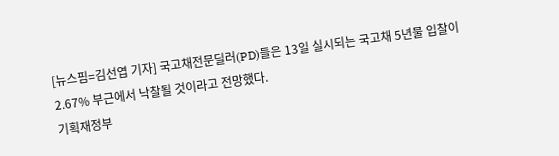[뉴스핌=김선엽 기자] 국고채전문딜러(PD)들은 13일 실시되는 국고채 5년물 입찰이 2.67% 부근에서 낙찰될 것이라고 전망했다.
기획재정부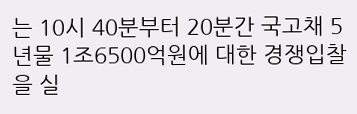는 10시 40분부터 20분간 국고채 5년물 1조6500억원에 대한 경쟁입찰을 실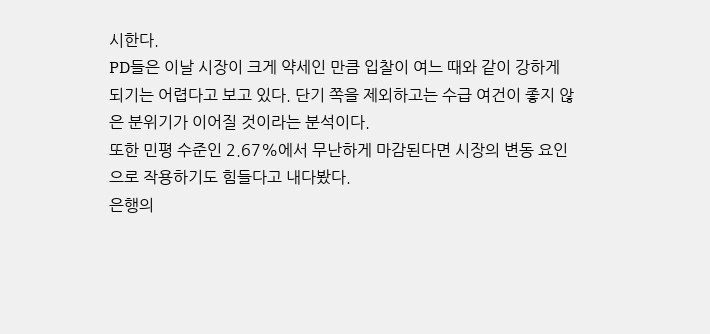시한다.
PD들은 이날 시장이 크게 약세인 만큼 입찰이 여느 때와 같이 강하게 되기는 어렵다고 보고 있다. 단기 쪽을 제외하고는 수급 여건이 좋지 않은 분위기가 이어질 것이라는 분석이다.
또한 민평 수준인 2.67%에서 무난하게 마감된다면 시장의 변동 요인으로 작용하기도 힘들다고 내다봤다.
은행의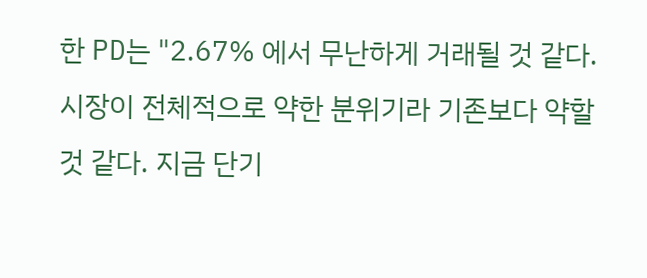한 PD는 "2.67% 에서 무난하게 거래될 것 같다. 시장이 전체적으로 약한 분위기라 기존보다 약할 것 같다. 지금 단기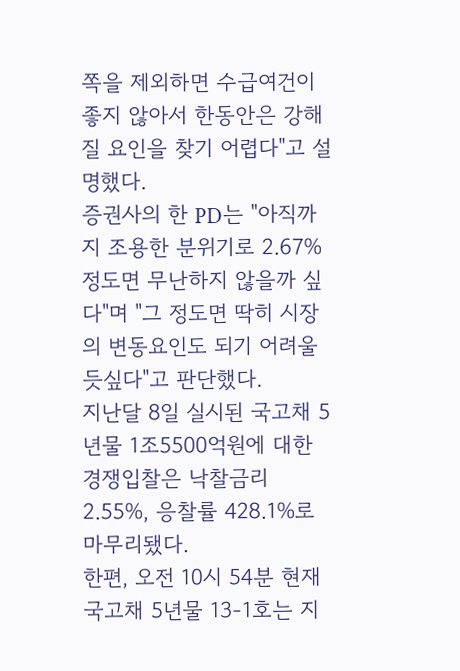쪽을 제외하면 수급여건이 좋지 않아서 한동안은 강해질 요인을 찾기 어렵다"고 설명했다.
증권사의 한 PD는 "아직까지 조용한 분위기로 2.67% 정도면 무난하지 않을까 싶다"며 "그 정도면 딱히 시장의 변동요인도 되기 어려울 듯싶다"고 판단했다.
지난달 8일 실시된 국고채 5년물 1조5500억원에 대한 경쟁입찰은 낙찰금리 2.55%, 응찰률 428.1%로 마무리됐다.
한편, 오전 10시 54분 현재 국고채 5년물 13-1호는 지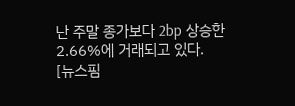난 주말 종가보다 2bp 상승한 2.66%에 거래되고 있다.
[뉴스핌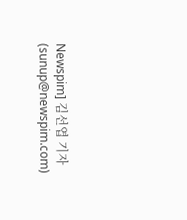Newspim] 김선엽 기자 (sunup@newspim.com)